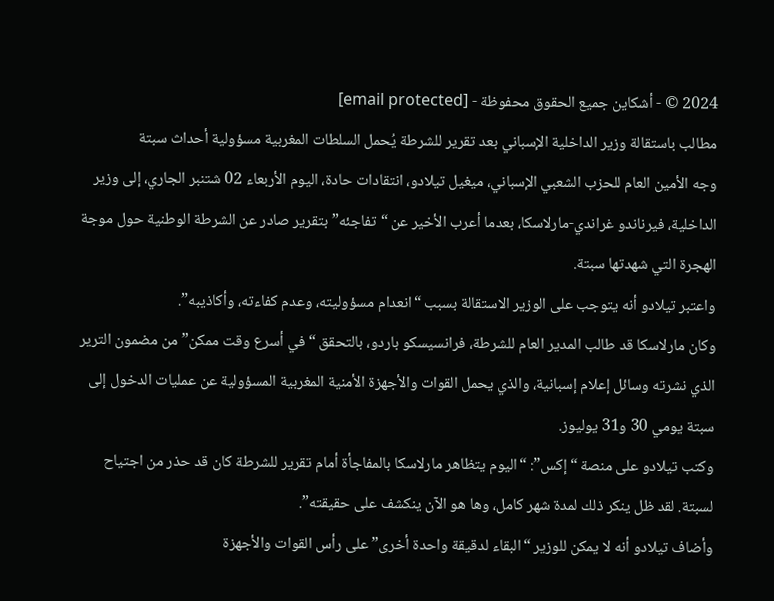2024 © - أشكاين جميع الحقوق محفوظة - [email protected]
مطالب باستقالة وزير الداخلية الإسباني بعد تقرير للشرطة يُحمل السلطات المغربية مسؤولية أحداث سبتة
وجه الأمين العام للحزب الشعبي الإسباني، ميغيل تيلادو، انتقادات حادة، اليوم الأربعاء 02 شتنبر الجاري، إلى وزير الداخلية، فيرناندو غراندي-مارلاسكا، بعدما أعرب الأخير عن “تفاجئه” بتقرير صادر عن الشرطة الوطنية حول موجة الهجرة التي شهدتها سبتة.
واعتبر تيلادو أنه يتوجب على الوزير الاستقالة بسبب “انعدام مسؤوليته، وعدم كفاءته، وأكاذيبه”.
وكان مارلاسكا قد طالب المدير العام للشرطة، فرانسيسكو باردو، بالتحقق “في أسرع وقت ممكن” من مضمون الترير الذي نشرته وسائل إعلام إسبانية، والذي يحمل القوات والأجهزة الأمنية المغربية المسؤولية عن عمليات الدخول إلى سبتة يومي 30 و31 يوليوز.
وكتب تيلادو على منصة “إكس”: “اليوم يتظاهر مارلاسكا بالمفاجأة أمام تقرير للشرطة كان قد حذر من اجتياح لسبتة. لقد ظل ينكر ذلك لمدة شهر كامل، وها هو الآن ينكشف على حقيقته”.
وأضاف تيلادو أنه لا يمكن للوزير “البقاء لدقيقة واحدة أخرى” على رأس القوات والأجهزة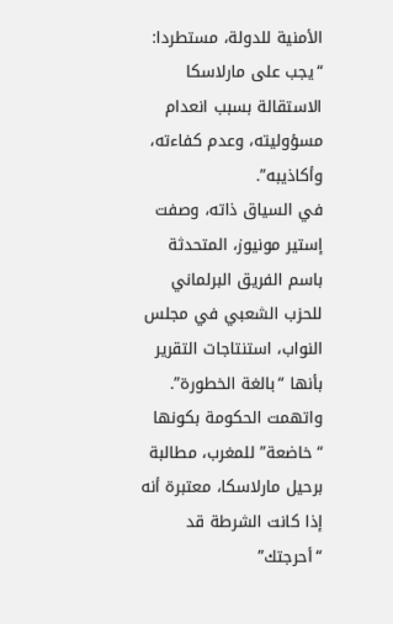الأمنية للدولة، مستطردا: “يجب على مارلاسكا الاستقالة بسبب انعدام مسؤوليته، وعدم كفاءته، وأكاذيبه”.
في السياق ذاته، وصفت إستير مونيوز، المتحدثة باسم الفريق البرلماني للحزب الشعبي في مجلس النواب، استنتاجات التقرير بأنها “بالغة الخطورة”.
واتهمت الحكومة بكونها “خاضعة” للمغرب، مطالبة برحيل مارلاسكا، معتبرة أنه إذا كانت الشرطة قد “أحرجتك”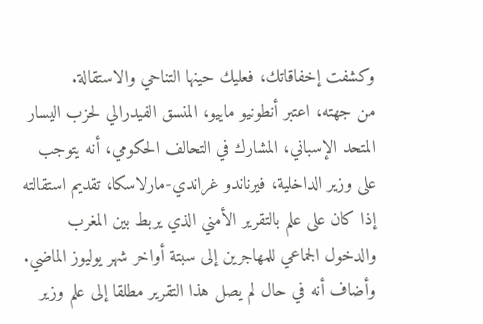وكشفت إخفاقاتك، فعليك حينها التناحي والاستقالة.
من جهته، اعتبر أنطونيو ماييو، المنسق الفيدرالي لحزب اليسار المتحد الإسباني، المشارك في التحالف الحكومي، أنه يتوجب على وزير الداخلية، فيرناندو غراندي-مارلاسكا، تقديم استقالته إذا كان على علم بالتقرير الأمني الذي يربط بين المغرب والدخول الجماعي للمهاجرين إلى سبتة أواخر شهر يوليوز الماضي.
وأضاف أنه في حال لم يصل هذا التقرير مطلقا إلى علم وزير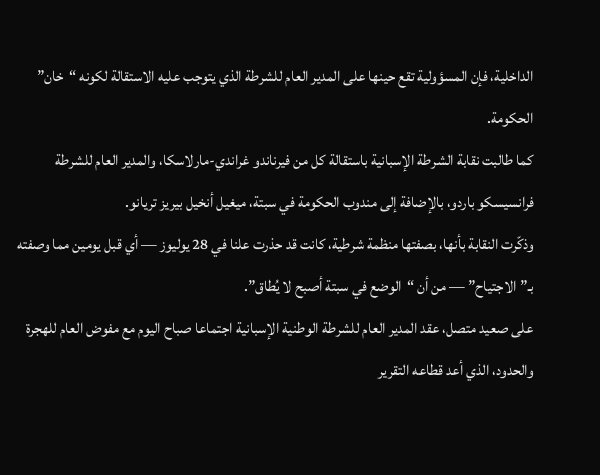الداخلية، فإن المسؤولية تقع حينها على المدير العام للشرطة الذي يتوجب عليه الاستقالة لكونه “خان” الحكومة.
كما طالبت نقابة الشرطة الإسبانية باستقالة كل من فيرناندو غراندي-مارلاسكا، والمدير العام للشرطة فرانسيسكو باردو، بالإضافة إلى مندوب الحكومة في سبتة، ميغيل أنخيل بيريز تريانو.
وذكّرت النقابة بأنها، بصفتها منظمة شرطية، كانت قد حذرت علنا في 28 يوليوز — أي قبل يومين مما وصفته بـ”الاجتياح” — من أن “الوضع في سبتة أصبح لا يُطاق”.
على صعيد متصل، عقد المدير العام للشرطة الوطنية الإسبانية اجتماعا صباح اليوم مع مفوض العام للهجرة والحدود، الذي أعد قطاعه التقرير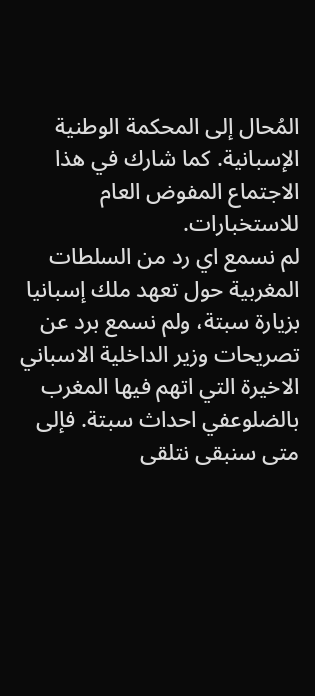المُحال إلى المحكمة الوطنية الإسبانية. كما شارك في هذا الاجتماع المفوض العام للاستخبارات.
لم نسمع اي رد من السلطات المغربية حول تعهد ملك إسبانيا بزيارة سبتة، ولم نسمع برد عن تصريحات وزير الداخلية الاسباني الاخيرة التي اتهم فيها المغرب بالضلوعفي احداث سبتة. فإلى متى سنبقى نتلقى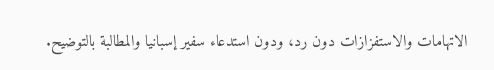الاتهامات والاستفزازات دون رد، ودون استدعاء سفير إسبانيا والمطالبة بالتوضيح.